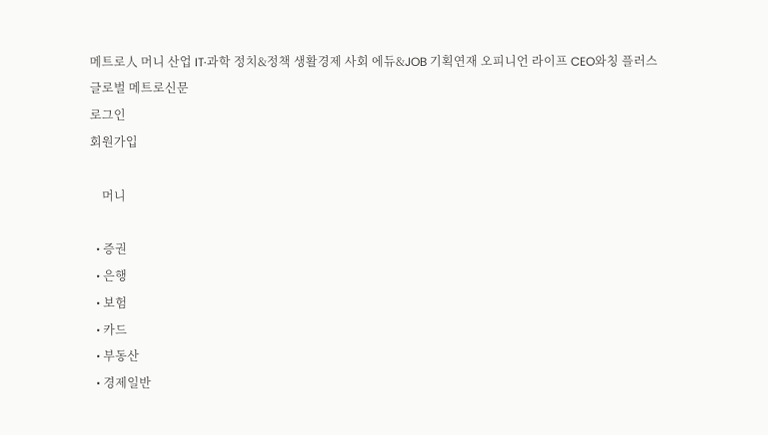메트로人 머니 산업 IT·과학 정치&정책 생활경제 사회 에듀&JOB 기획연재 오피니언 라이프 CEO와칭 플러스
글로벌 메트로신문
로그인
회원가입

    머니

  • 증권
  • 은행
  • 보험
  • 카드
  • 부동산
  • 경제일반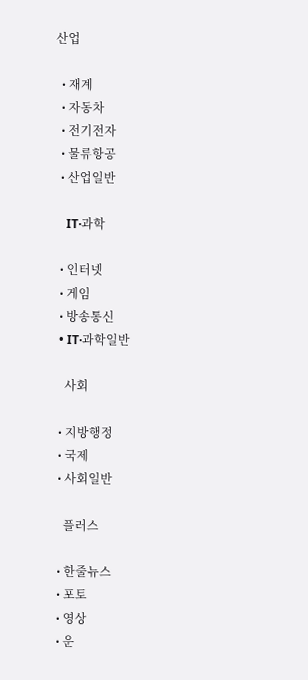산업

  • 재계
  • 자동차
  • 전기전자
  • 물류항공
  • 산업일반

    IT·과학

  • 인터넷
  • 게임
  • 방송통신
  • IT·과학일반

    사회

  • 지방행정
  • 국제
  • 사회일반

    플러스

  • 한줄뉴스
  • 포토
  • 영상
  • 운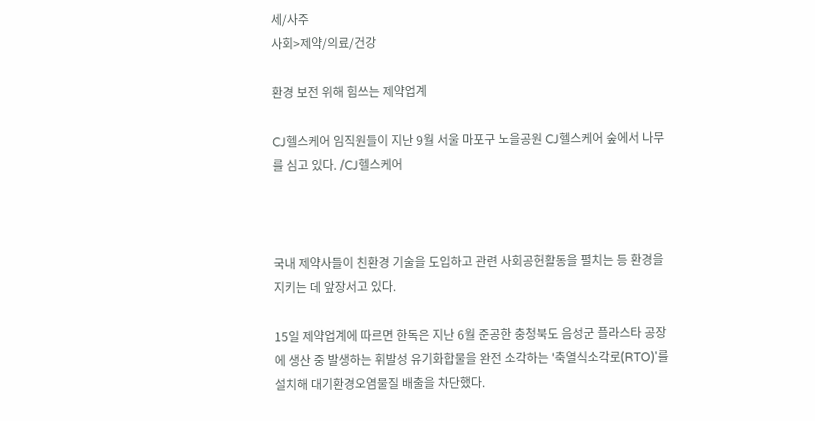세/사주
사회>제약/의료/건강

환경 보전 위해 힘쓰는 제약업계

CJ헬스케어 임직원들이 지난 9월 서울 마포구 노을공원 CJ헬스케어 숲에서 나무를 심고 있다. /CJ헬스케어



국내 제약사들이 친환경 기술을 도입하고 관련 사회공헌활동을 펼치는 등 환경을 지키는 데 앞장서고 있다.

15일 제약업계에 따르면 한독은 지난 6월 준공한 충청북도 음성군 플라스타 공장에 생산 중 발생하는 휘발성 유기화합물을 완전 소각하는 '축열식소각로(RTO)'를 설치해 대기환경오염물질 배출을 차단했다.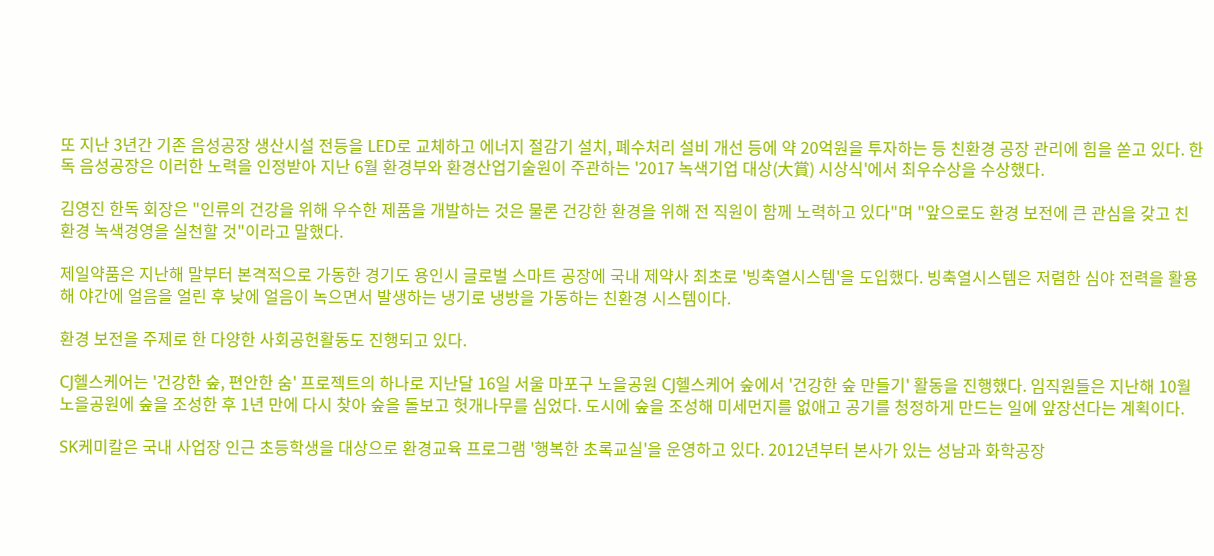또 지난 3년간 기존 음성공장 생산시설 전등을 LED로 교체하고 에너지 절감기 설치, 폐수처리 설비 개선 등에 약 20억원을 투자하는 등 친환경 공장 관리에 힘을 쏟고 있다. 한독 음성공장은 이러한 노력을 인정받아 지난 6월 환경부와 환경산업기술원이 주관하는 '2017 녹색기업 대상(大賞) 시상식'에서 최우수상을 수상했다.

김영진 한독 회장은 "인류의 건강을 위해 우수한 제품을 개발하는 것은 물론 건강한 환경을 위해 전 직원이 함께 노력하고 있다"며 "앞으로도 환경 보전에 큰 관심을 갖고 친환경 녹색경영을 실천할 것"이라고 말했다.

제일약품은 지난해 말부터 본격적으로 가동한 경기도 용인시 글로벌 스마트 공장에 국내 제약사 최초로 '빙축열시스템'을 도입했다. 빙축열시스템은 저렴한 심야 전력을 활용해 야간에 얼음을 얼린 후 낮에 얼음이 녹으면서 발생하는 냉기로 냉방을 가동하는 친환경 시스템이다.

환경 보전을 주제로 한 다양한 사회공헌활동도 진행되고 있다.

CJ헬스케어는 '건강한 숲, 편안한 숨' 프로젝트의 하나로 지난달 16일 서울 마포구 노을공원 CJ헬스케어 숲에서 '건강한 숲 만들기' 활동을 진행했다. 임직원들은 지난해 10월 노을공원에 숲을 조성한 후 1년 만에 다시 찾아 숲을 돌보고 헛개나무를 심었다. 도시에 숲을 조성해 미세먼지를 없애고 공기를 청정하게 만드는 일에 앞장선다는 계획이다.

SK케미칼은 국내 사업장 인근 초등학생을 대상으로 환경교육 프로그램 '행복한 초록교실'을 운영하고 있다. 2012년부터 본사가 있는 성남과 화학공장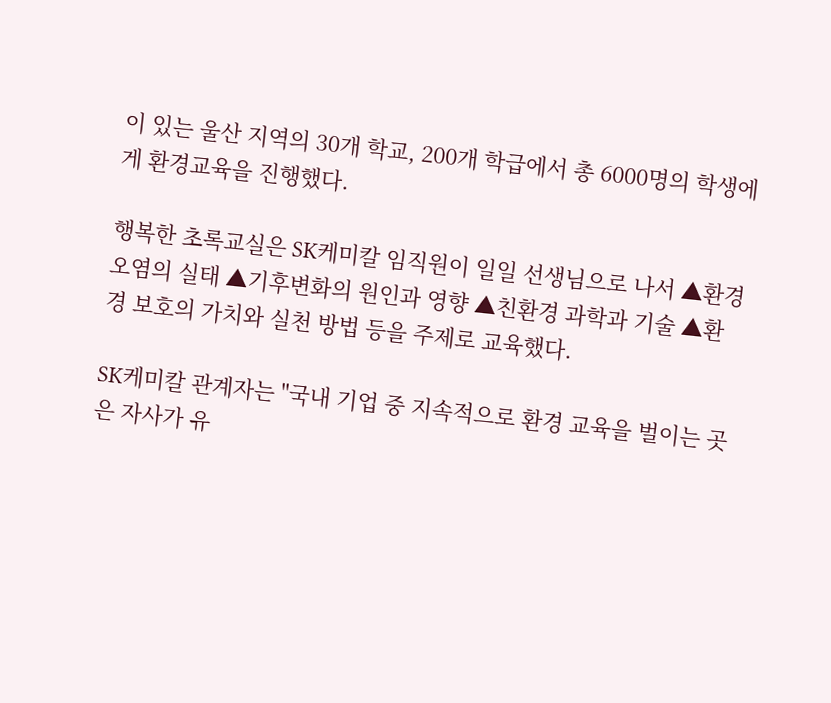이 있는 울산 지역의 30개 학교, 200개 학급에서 총 6000명의 학생에게 환경교육을 진행했다.

행복한 초록교실은 SK케미칼 임직원이 일일 선생님으로 나서 ▲환경 오염의 실태 ▲기후변화의 원인과 영향 ▲친환경 과학과 기술 ▲환경 보호의 가치와 실천 방법 등을 주제로 교육했다.

SK케미칼 관계자는 "국내 기업 중 지속적으로 환경 교육을 벌이는 곳은 자사가 유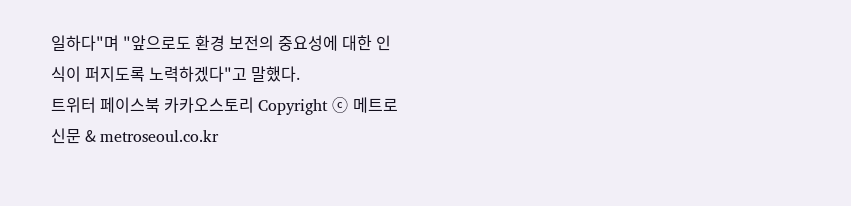일하다"며 "앞으로도 환경 보전의 중요성에 대한 인식이 퍼지도록 노력하겠다"고 말했다.
트위터 페이스북 카카오스토리 Copyright ⓒ 메트로신문 & metroseoul.co.kr